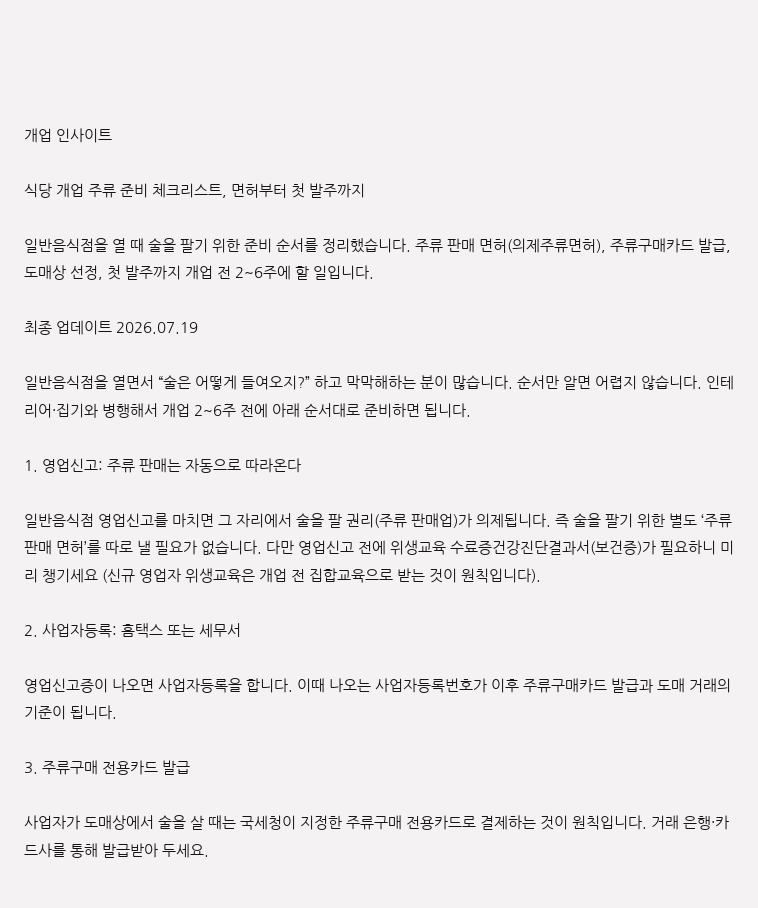개업 인사이트

식당 개업 주류 준비 체크리스트, 면허부터 첫 발주까지

일반음식점을 열 때 술을 팔기 위한 준비 순서를 정리했습니다. 주류 판매 면허(의제주류면허), 주류구매카드 발급, 도매상 선정, 첫 발주까지 개업 전 2~6주에 할 일입니다.

최종 업데이트 2026.07.19

일반음식점을 열면서 “술은 어떻게 들여오지?” 하고 막막해하는 분이 많습니다. 순서만 알면 어렵지 않습니다. 인테리어·집기와 병행해서 개업 2~6주 전에 아래 순서대로 준비하면 됩니다.

1. 영업신고: 주류 판매는 자동으로 따라온다

일반음식점 영업신고를 마치면 그 자리에서 술을 팔 권리(주류 판매업)가 의제됩니다. 즉 술을 팔기 위한 별도 ‘주류 판매 면허’를 따로 낼 필요가 없습니다. 다만 영업신고 전에 위생교육 수료증건강진단결과서(보건증)가 필요하니 미리 챙기세요 (신규 영업자 위생교육은 개업 전 집합교육으로 받는 것이 원칙입니다).

2. 사업자등록: 홈택스 또는 세무서

영업신고증이 나오면 사업자등록을 합니다. 이때 나오는 사업자등록번호가 이후 주류구매카드 발급과 도매 거래의 기준이 됩니다.

3. 주류구매 전용카드 발급

사업자가 도매상에서 술을 살 때는 국세청이 지정한 주류구매 전용카드로 결제하는 것이 원칙입니다. 거래 은행·카드사를 통해 발급받아 두세요.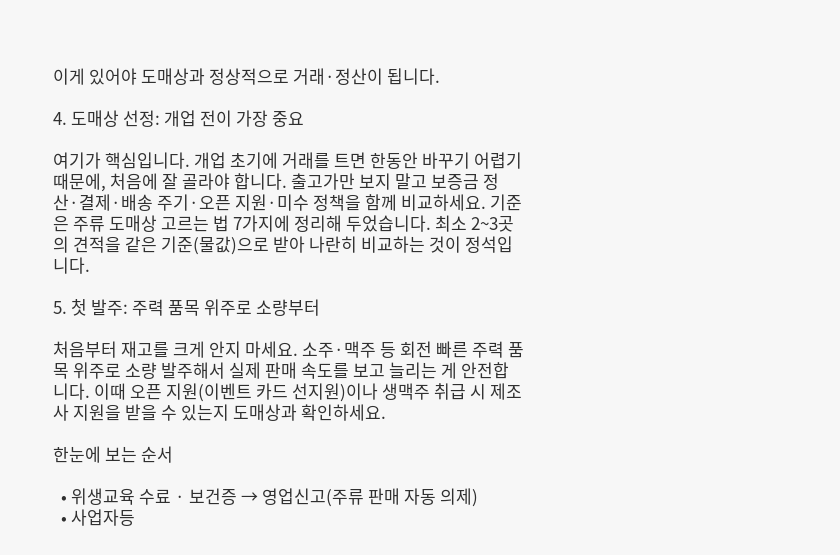이게 있어야 도매상과 정상적으로 거래·정산이 됩니다.

4. 도매상 선정: 개업 전이 가장 중요

여기가 핵심입니다. 개업 초기에 거래를 트면 한동안 바꾸기 어렵기 때문에, 처음에 잘 골라야 합니다. 출고가만 보지 말고 보증금 정산·결제·배송 주기·오픈 지원·미수 정책을 함께 비교하세요. 기준은 주류 도매상 고르는 법 7가지에 정리해 두었습니다. 최소 2~3곳의 견적을 같은 기준(물값)으로 받아 나란히 비교하는 것이 정석입니다.

5. 첫 발주: 주력 품목 위주로 소량부터

처음부터 재고를 크게 안지 마세요. 소주·맥주 등 회전 빠른 주력 품목 위주로 소량 발주해서 실제 판매 속도를 보고 늘리는 게 안전합니다. 이때 오픈 지원(이벤트 카드 선지원)이나 생맥주 취급 시 제조사 지원을 받을 수 있는지 도매상과 확인하세요.

한눈에 보는 순서

  • 위생교육 수료 · 보건증 → 영업신고(주류 판매 자동 의제)
  • 사업자등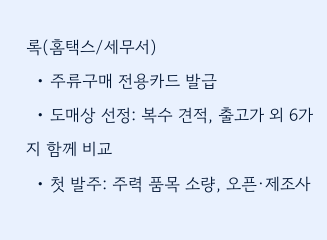록(홈택스/세무서)
  • 주류구매 전용카드 발급
  • 도매상 선정: 복수 견적, 출고가 외 6가지 함께 비교
  • 첫 발주: 주력 품목 소량, 오픈·제조사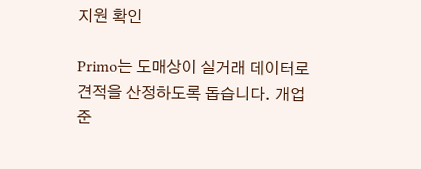지원 확인

Primo는 도매상이 실거래 데이터로 견적을 산정하도록 돕습니다. 개업 준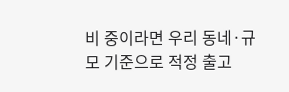비 중이라면 우리 동네·규모 기준으로 적정 출고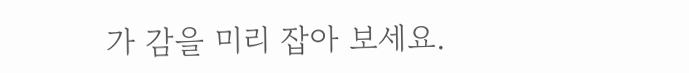가 감을 미리 잡아 보세요.